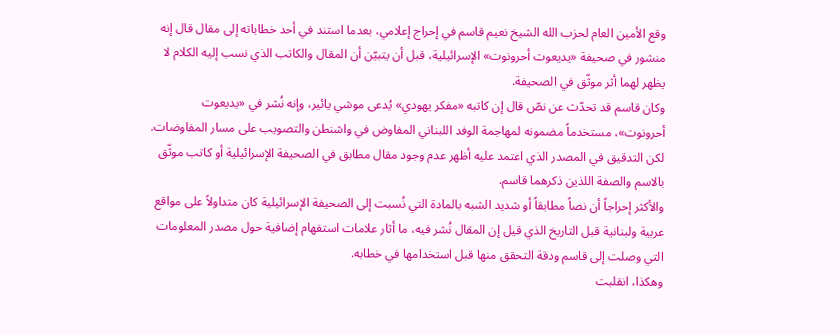وقع الأمين العام لحزب الله الشيخ نعيم قاسم في إحراج إعلامي، بعدما استند في أحد خطاباته إلى مقال قال إنه منشور في صحيفة «يديعوت أحرونوت» الإسرائيلية، قبل أن يتبيّن أن المقال والكاتب الذي نسب إليه الكلام لا يظهر لهما أثر موثّق في الصحيفة.
وكان قاسم قد تحدّث عن نصّ قال إن كاتبه «مفكر يهودي» يُدعى موشي يائير، وإنه نُشر في «يديعوت أحرونوت»، مستخدماً مضمونه لمهاجمة الوفد اللبناني المفاوض في واشنطن والتصويب على مسار المفاوضات.
لكن التدقيق في المصدر الذي اعتمد عليه أظهر عدم وجود مقال مطابق في الصحيفة الإسرائيلية أو كاتب موثّق بالاسم والصفة اللذين ذكرهما قاسم.
والأكثر إحراجاً أن نصاً مطابقاً أو شديد الشبه بالمادة التي نُسبت إلى الصحيفة الإسرائيلية كان متداولاً على مواقع عربية ولبنانية قبل التاريخ الذي قيل إن المقال نُشر فيه، ما أثار علامات استفهام إضافية حول مصدر المعلومات التي وصلت إلى قاسم ودقة التحقق منها قبل استخدامها في خطابه.
وهكذا، انقلبت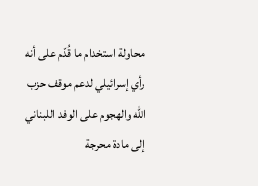محاولة استخدام ما قُدّم على أنه رأي إسرائيلي لدعم موقف حزب الله والهجوم على الوفد اللبناني إلى مادة محرجة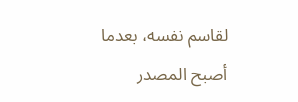لقاسم نفسه، بعدما أصبح المصدر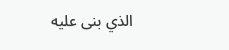الذي بنى عليه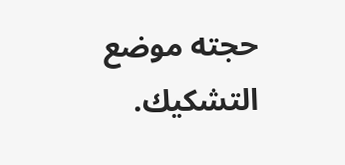حجته موضع التشكيك.